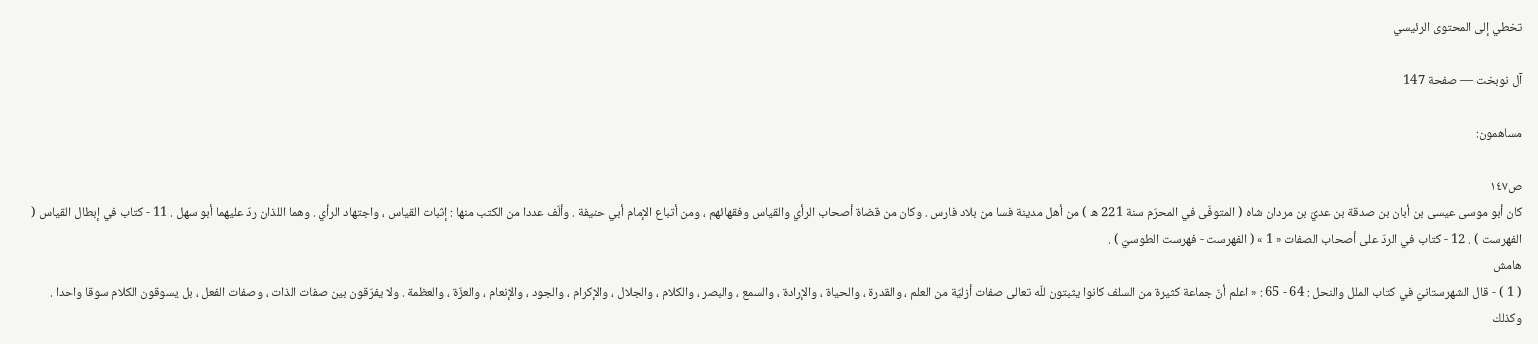تخطي إلى المحتوى الرئيسي

آل نوبخت — صفحة 147

مساهمون:

ص١٤٧
كان أبو موسى عيسى بن أبان بن صدقة بن عديّ بن مردان شاه ( المتوفّى في المحرّم سنة 221 ه ) من أهل مدينة فسا من بلاد فارس . وكان من قضاة أصحاب الرأي والقياس وفقهائهم ، ومن أتباع الإمام أبي حنيفة . وألّف عددا من الكتب منها : إثبات القياس ، واجتهاد الرأي . وهما اللذان ردّ عليهما أبو سهل . 11 - كتاب في إبطال القياس ( الفهرست ) . 12 - كتاب في الردّ على أصحاب الصفات « 1 » ( الفهرست - فهرست الطوسيّ ) .
هامش
( 1 ) - قال الشهرستانيّ في كتاب الملل والنحل : 64 - 65 : « اعلم أنّ جماعة كثيرة من السلف كانوا يثبتون للّه تعالى صفات أزليّة من العلم ، والقدرة ، والحياة ، والإرادة ، والسمع ، والبصر ، والكلام ، والجلال ، والإكرام ، والجود ، والإنعام ، والعزّة ، والعظمة . ولا يفرّقون بين صفات الذات ، وصفات الفعل ، بل يسوقون الكلام سوقا واحدا . وكذلك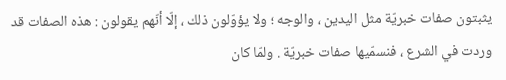يثبتون صفات خبريّة مثل اليدين ، والوجه ؛ ولا يؤوّلون ذلك ، إلّا أنّهم يقولون : هذه الصفات قد وردت في الشرع ، فنسمّيها صفات خبريّة . ولمّا كان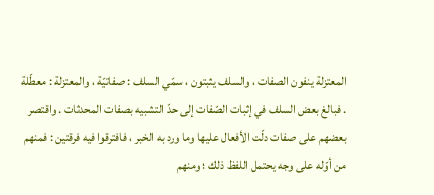المعتزلة ينفون الصفات ، والسلف يثبتون ، سمّي السلف : صفاتيّة ، والمعتزلة : معطّلة . فبالغ بعض السلف في إثبات الصّفات إلى حدّ التشبيه بصفات المحدثات . واقتصر بعضهم على صفات دلّت الأفعال عليها وما ورد به الخبر ، فافترقوا فيه فرقتين : فمنهم من أوّله على وجه يحتمل اللفظ ذلك ؛ ومنهم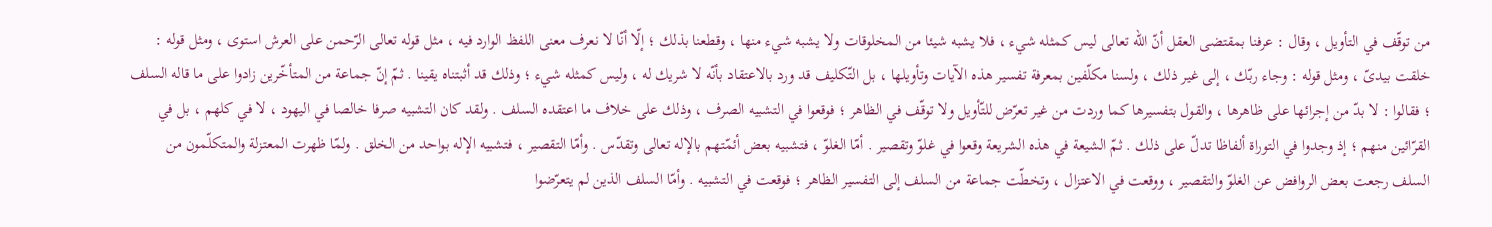من توقّف في التأويل ، وقال : عرفنا بمقتضى العقل أنّ اللّه تعالى ليس كمثله شيء ، فلا يشبه شيئا من المخلوقات ولا يشبه شيء منها ، وقطعنا بذلك ؛ إلّا أنّا لا نعرف معنى اللفظ الوارد فيه ، مثل قوله تعالى الرّحمن على العرش استوى ، ومثل قوله : خلقت بيدىّ ، ومثل قوله : وجاء ربّك ، إلى غير ذلك ، ولسنا مكلّفين بمعرفة تفسير هذه الآيات وتأويلها ، بل التّكليف قد ورد بالاعتقاد بأنّه لا شريك له ، وليس كمثله شيء ؛ وذلك قد أثبتناه يقينا . ثمّ إنّ جماعة من المتأخّرين زادوا على ما قاله السلف ؛ فقالوا : لا بدّ من إجرائها على ظاهرها ، والقول بتفسيرها كما وردت من غير تعرّض للتّأويل ولا توقّف في الظاهر ؛ فوقعوا في التشبيه الصرف ، وذلك على خلاف ما اعتقده السلف . ولقد كان التشبيه صرفا خالصا في اليهود ، لا في كلهم ، بل في القرّائين منهم ؛ إذ وجدوا في التوراة ألفاظا تدلّ على ذلك . ثمّ الشيعة في هذه الشريعة وقعوا في غلوّ وتقصير . أمّا الغلوّ ، فتشبيه بعض أئمّتهم بالإله تعالى وتقدّس . وأمّا التقصير ، فتشبيه الإله بواحد من الخلق . ولمّا ظهرت المعتزلة والمتكلّمون من السلف رجعت بعض الروافض عن الغلوّ والتقصير ، ووقعت في الاعتزال ، وتخطّت جماعة من السلف إلى التفسير الظاهر ؛ فوقعت في التشبيه . وأمّا السلف الذين لم يتعرّضوا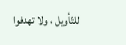للتّأويل ، ولا تهدفوا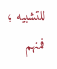للتشبيه ؛ فمنهم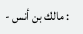: مالك بن أنس -